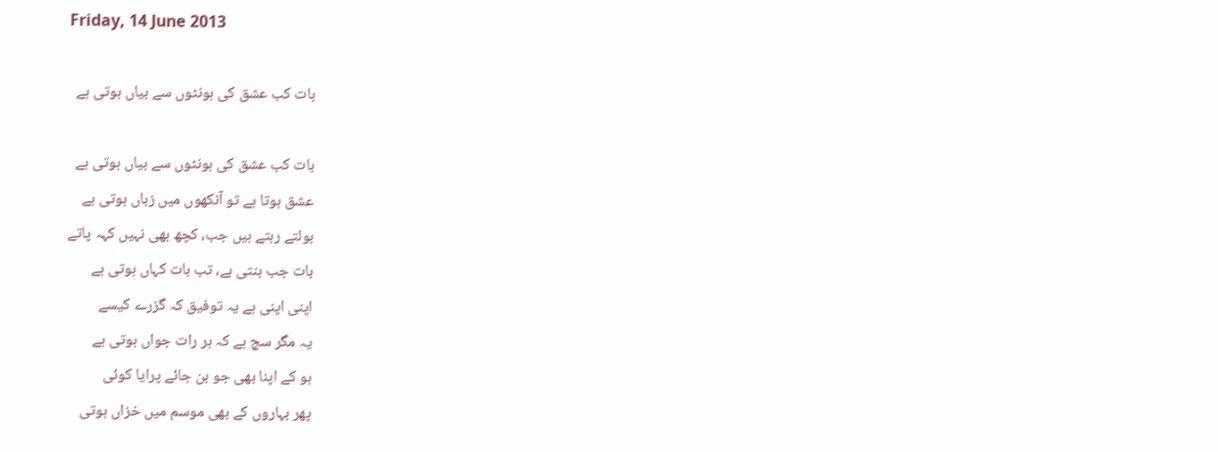Friday, 14 June 2013

بات کب عشق کی ہونٹوں سے بیاں ہوتی ہے

بات کب عشق کی ہونٹوں سے بیاں ہوتی ہے
عشق ہوتا ہے تو آنکھوں میں زباں ہوتی ہے
بولتے رہتے ہیں جب، کچھ بھی نہیں کہہ پاتے
بات جب بنتی ہے، تب بات کہاں ہوتی ہے
اپنی اپنی ہے یہ توفیق کہ گزرے کیسے
یہ مگر سچ ہے کہ ہر رات جواں ہوتی ہے
ہو کے اپنا بھی جو بن جائے پرایا کوئی
پھر بہاروں کے بھی موسم میں خزاں ہوتی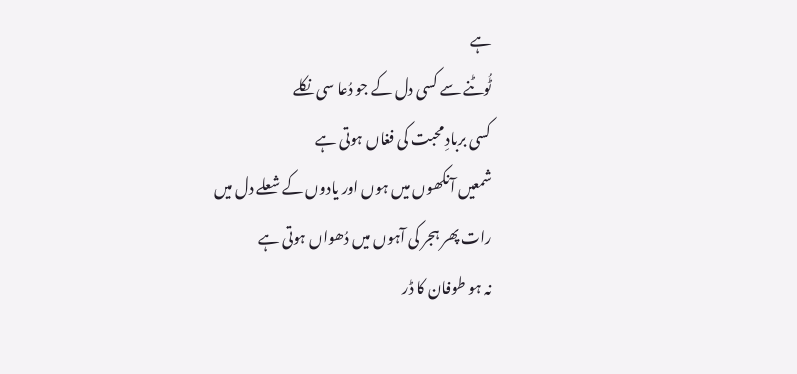ہے
ٹُوٹنے سے کسی دل کے جو دُعا سی نکلے
کسی بربادِ محبت کی فغاں ہوتی ہے
شمعیں آنکھوں میں ہوں اور یادوں کے شعلے دل میں
رات پھر ہجر کی آہوں میں دُھواں ہوتی ہے
نہ ہو طوفان کا ڈر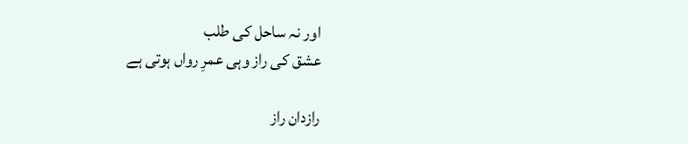اور نہ ساحل کی طلب
عشق کی راز وہی عمرِ رواں ہوتی ہے

رازدان راز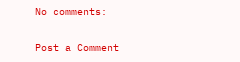No comments:

Post a Comment